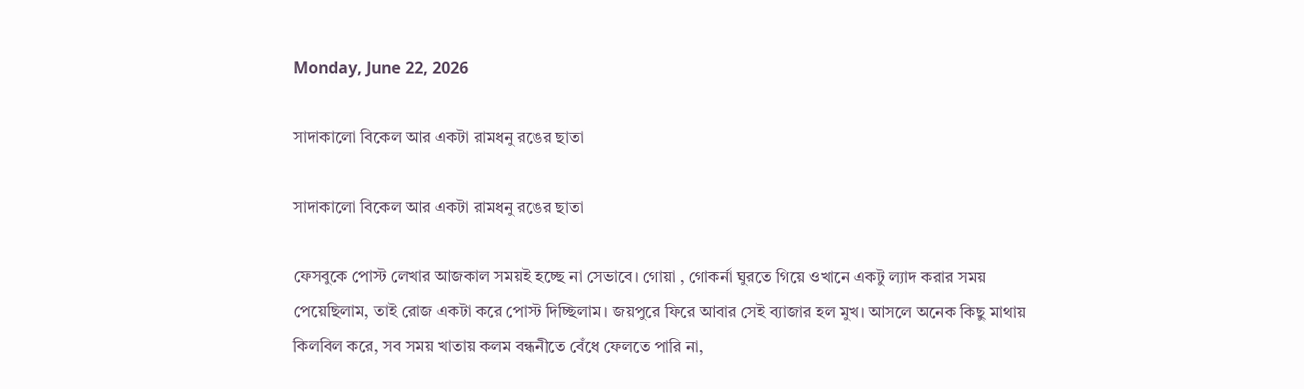Monday, June 22, 2026

সাদাকালো বিকেল আর একটা রামধনু রঙের ছাতা

সাদাকালো বিকেল আর একটা রামধনু রঙের ছাতা

ফেসবুকে পোস্ট লেখার আজকাল সময়ই হচ্ছে না সেভাবে। গোয়া , গোকর্না ঘুরতে গিয়ে ওখানে একটু ল্যাদ করার সময় পেয়েছিলাম, তাই রোজ একটা করে পোস্ট দিচ্ছিলাম। জয়পুরে ফিরে আবার সেই ব্যাজার হল মুখ। আসলে অনেক কিছু মাথায় কিলবিল করে, সব সময় খাতায় কলম বন্ধনীতে বেঁধে ফেলতে পারি না,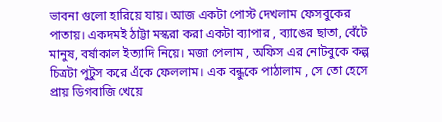ভাবনা গুলো হারিয়ে যায়। আজ একটা পোস্ট দেখলাম ফেসবুকের পাতায়। একদমই ঠাট্টা মস্করা করা একটা ব্যাপার , ব্যাঙের ছাতা, বেঁটে মানুষ, বর্ষাকাল ইত্যাদি নিয়ে। মজা পেলাম , অফিস এর নোটবুকে কল্প চিত্রটা পুটুস করে এঁকে ফেললাম। এক বন্ধুকে পাঠালাম , সে তো হেসে প্রায় ডিগবাজি খেয়ে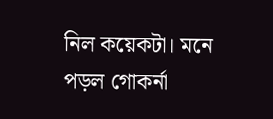নিল কয়েকটা। মনে পড়ল গোকর্না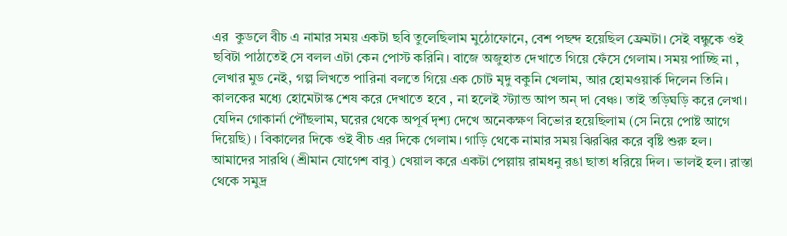এর  কুডলে বীচ এ নামার সময় একটা ছবি তুলেছিলাম মুঠোফোনে, বেশ পছন্দ হয়েছিল ফ্রেমটা। সেই বন্ধুকে ওই ছবিটা পাঠাতেই সে বলল এটা কেন পোস্ট করিনি। বাজে অজুহাত দেখাতে গিয়ে ফেঁসে গেলাম। সময় পাচ্ছি না , লেখার মুড নেই, গল্প লিখতে পারিনা বলতে গিয়ে এক চোট মৃদু বকুনি খেলাম, আর হোমওয়ার্ক দিলেন তিনি। কালকের মধ্যে হোমেটাস্ক শেষ করে দেখাতে হবে , না হলেই স্ট্যান্ড আপ অন্ দা বেঞ্চ। তাই তড়িঘড়ি করে লেখা।
যেদিন গোকার্না পৌঁছলাম, ঘরের থেকে অপূর্ব দৃশ্য দেখে অনেকক্ষণ বিভোর হয়েছিলাম (সে নিয়ে পোষ্ট আগে দিয়েছি) । বিকালের দিকে ওই বীচ এর দিকে গেলাম। গাড়ি থেকে নামার সময় ঝিরঝির করে বৃষ্টি শুরু হল। আমাদের সারথি (শ্রীমান যোগেশ বাবু) খেয়াল করে একটা পেল্লায় রামধনু রঙা ছাতা ধরিয়ে দিল। ভালই হল। রাস্তা থেকে সমুদ্র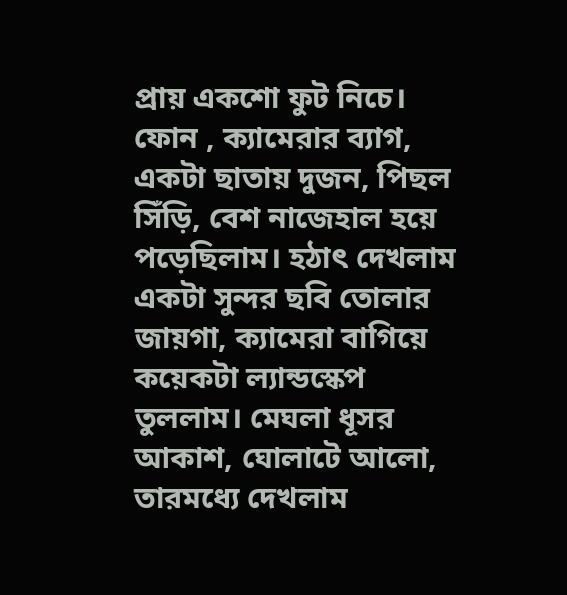প্রায় একশো ফুট নিচে। ফোন , ক্যামেরার ব্যাগ, একটা ছাতায় দুজন, পিছল সিঁড়ি, বেশ নাজেহাল হয়ে পড়েছিলাম। হঠাৎ দেখলাম একটা সুন্দর ছবি তোলার জায়গা, ক্যামেরা বাগিয়ে কয়েকটা ল্যান্ডস্কেপ তুললাম। মেঘলা ধূসর আকাশ, ঘোলাটে আলো, তারমধ্যে দেখলাম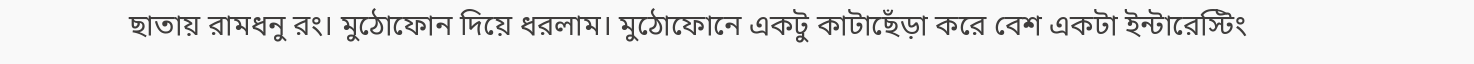ছাতায় রামধনু রং। মুঠোফোন দিয়ে ধরলাম। মুঠোফোনে একটু কাটাছেঁড়া করে বেশ একটা ইন্টারেস্টিং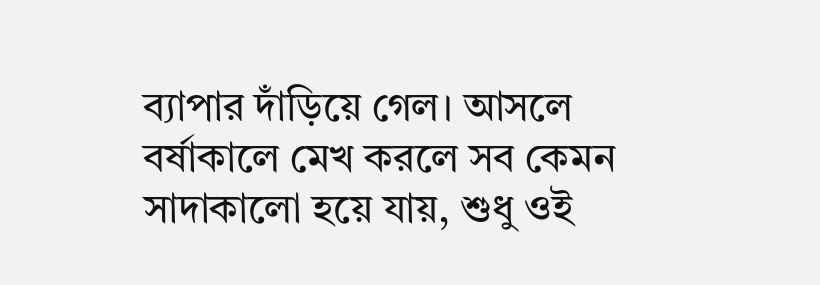ব্যাপার দাঁড়িয়ে গেল। আসলে বর্ষাকালে মেখ করলে সব কেমন সাদাকালো হয়ে যায়, শুধু ওই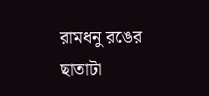রামধনু রঙের ছাতাটা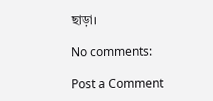ছাড়া।

No comments:

Post a Comment